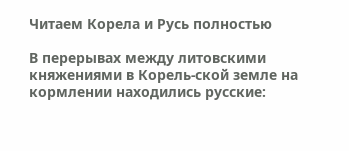Читаем Корела и Русь полностью

В перерывах между литовскими княжениями в Корель-ской земле на кормлении находились русские: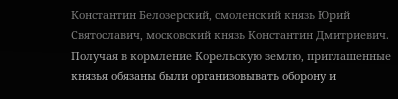Константин Белозерский, смоленский князь Юрий Святославич, московский князь Константин Дмитриевич. Получая в кормление Корельскую землю, приглашенные князья обязаны были организовывать оборону и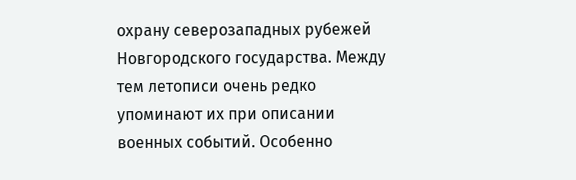охрану северозападных рубежей Новгородского государства. Между тем летописи очень редко упоминают их при описании военных событий. Особенно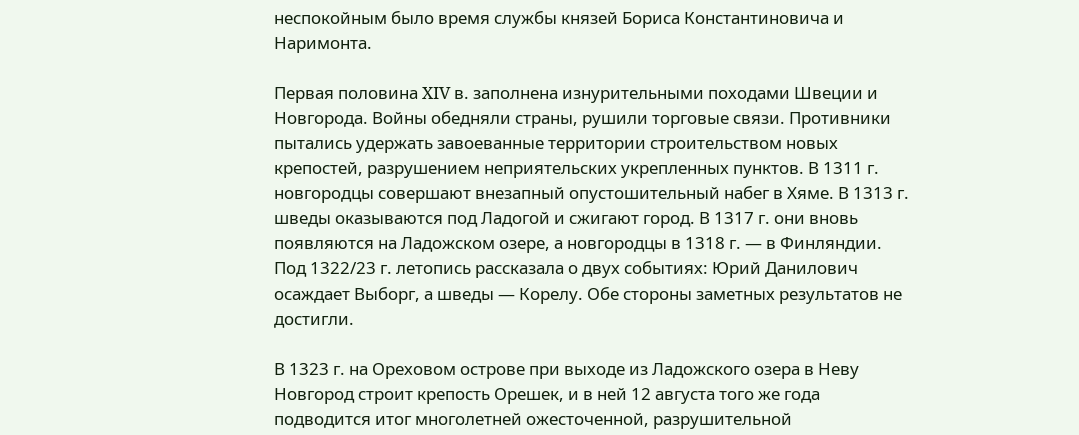неспокойным было время службы князей Бориса Константиновича и Наримонта.

Первая половина XIV в. заполнена изнурительными походами Швеции и Новгорода. Войны обедняли страны, рушили торговые связи. Противники пытались удержать завоеванные территории строительством новых крепостей, разрушением неприятельских укрепленных пунктов. В 1311 г. новгородцы совершают внезапный опустошительный набег в Хяме. В 1313 г. шведы оказываются под Ладогой и сжигают город. В 1317 г. они вновь появляются на Ладожском озере, а новгородцы в 1318 г. — в Финляндии. Под 1322/23 г. летопись рассказала о двух событиях: Юрий Данилович осаждает Выборг, а шведы — Корелу. Обе стороны заметных результатов не достигли.

В 1323 г. на Ореховом острове при выходе из Ладожского озера в Неву Новгород строит крепость Орешек, и в ней 12 августа того же года подводится итог многолетней ожесточенной, разрушительной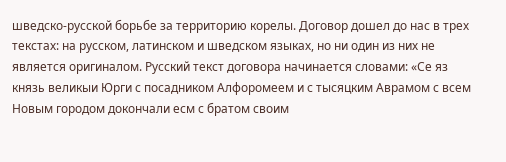шведско-русской борьбе за территорию корелы. Договор дошел до нас в трех текстах: на русском, латинском и шведском языках, но ни один из них не является оригиналом. Русский текст договора начинается словами: «Се яз князь великыи Юрги с посадником Алфоромеем и с тысяцким Аврамом с всем Новым городом докончали есм с братом своим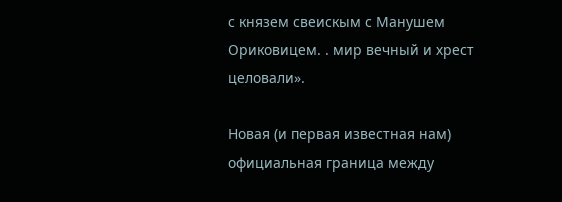с князем свеискым с Манушем Ориковицем. . мир вечный и хрест целовали».

Новая (и первая известная нам) официальная граница между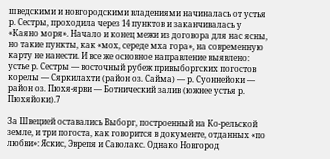шведскими и новгородскими владениями начиналась от устья р. Сестры, проходила через 14 пунктов и заканчивалась у «Каяно моря». Начало и конец межи из договора для нас ясны, но такие пункты, как «мох, середе мха гора», на современную карту не нанести. И все же основное направление выявлено: устье р. Сестры — восточный рубеж привыборгских погостов корелы — Сяркилахти (район оз. Сайма) — р. Суоннейоки — район оз. Пюхя-ярви — Ботнический залив (южнее устья р. Пюхяйоки).7

За Швецией оставались Выборг, построенный на Ко-рельской земле, и три погоста, как говорится в документе, отданных «по любви»: Яскис, Эврепя и Саволакс. Однако Новгород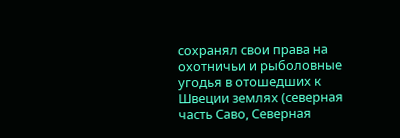сохранял свои права на охотничьи и рыболовные угодья в отошедших к Швеции землях (северная часть Саво, Северная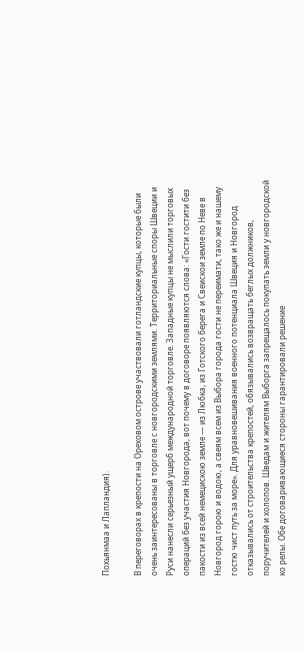Похьянмаа и Лапландия).

В переговорах в крепости на Ореховом острове участвовали готландские купцы, которые были очень заинтересованы в торговле с новгородскими землями. Территориальные споры Швеции и Руси нанесли серьезный ущерб международной торговле. Западные купцы не мыслили торговых операций без участия Новгорода, вот почему в договоре появляются слова: «Гости гостити без пакости из всей немецискою земле — из Любка, из Готского берега и Свеискои земле по Неве в Новгород горою и водою, а свеям всем из Выбора города гости не переимати, тако же и нашему гостю чист путь за море». Для уравновешивания военного потенциала Швеция и Новгород отказывались от строительства крепостей, обязывались возвращать беглых должников, поручителей и холопов. Шведам и жителям Выборга запрещалось покупать земли у новгородской ко релы. Обе договаривающиеся стороны гарантировали решение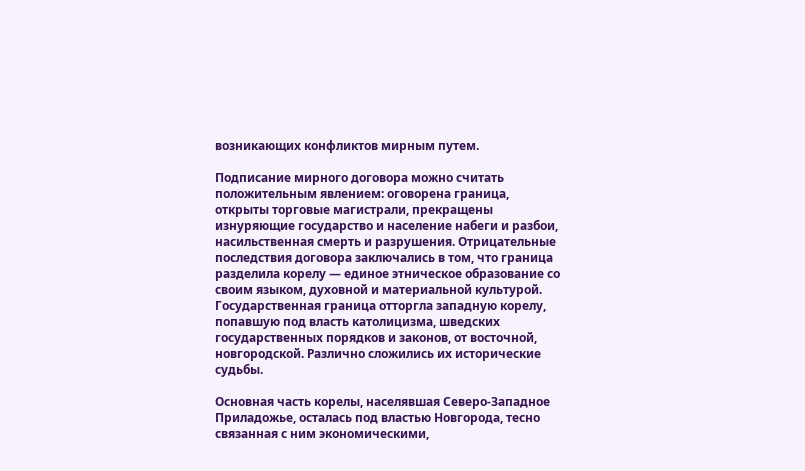возникающих конфликтов мирным путем.

Подписание мирного договора можно считать положительным явлением: оговорена граница, открыты торговые магистрали, прекращены изнуряющие государство и население набеги и разбои, насильственная смерть и разрушения. Отрицательные последствия договора заключались в том, что граница разделила корелу — единое этническое образование со своим языком, духовной и материальной культурой. Государственная граница отторгла западную корелу, попавшую под власть католицизма, шведских государственных порядков и законов, от восточной, новгородской. Различно сложились их исторические судьбы.

Основная часть корелы, населявшая Северо-Западное Приладожье, осталась под властью Новгорода, тесно связанная с ним экономическими,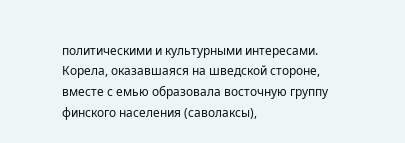политическими и культурными интересами. Корела, оказавшаяся на шведской стороне, вместе с емью образовала восточную группу финского населения (саволаксы),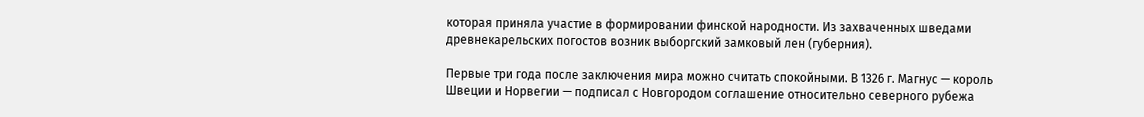которая приняла участие в формировании финской народности. Из захваченных шведами древнекарельских погостов возник выборгский замковый лен (губерния).

Первые три года после заключения мира можно считать спокойными. В 1326 г. Магнус — король Швеции и Норвегии — подписал с Новгородом соглашение относительно северного рубежа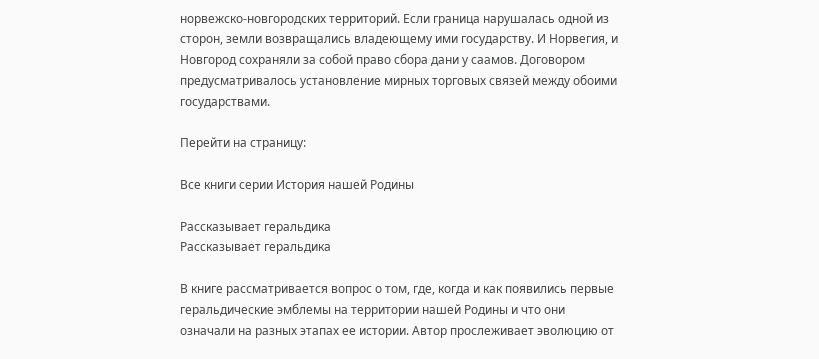норвежско-новгородских территорий. Если граница нарушалась одной из сторон, земли возвращались владеющему ими государству. И Норвегия, и Новгород сохраняли за собой право сбора дани у саамов. Договором предусматривалось установление мирных торговых связей между обоими государствами.

Перейти на страницу:

Все книги серии История нашей Родины

Рассказывает геральдика
Рассказывает геральдика

В книге рассматривается вопрос о том, где, когда и как появились первые геральдические эмблемы на территории нашей Родины и что они означали на разных этапах ее истории. Автор прослеживает эволюцию от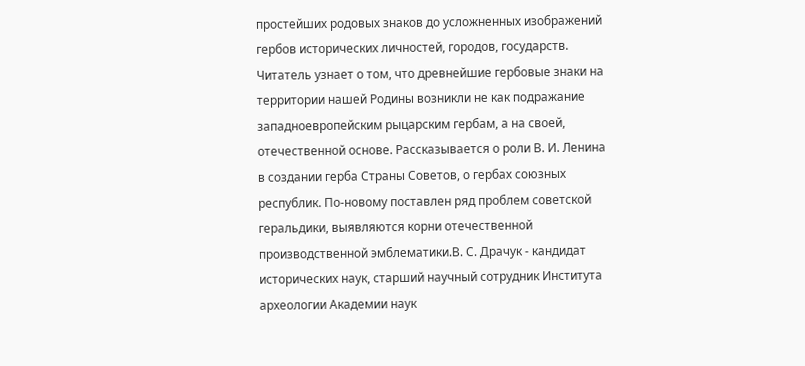простейших родовых знаков до усложненных изображений гербов исторических личностей, городов, государств. Читатель узнает о том, что древнейшие гербовые знаки на территории нашей Родины возникли не как подражание западноевропейским рыцарским гербам, а на своей, отечественной основе. Рассказывается о роли В. И. Ленина в создании герба Страны Советов, о гербах союзных республик. По-новому поставлен ряд проблем советской геральдики, выявляются корни отечественной производственной эмблематики.В. С. Драчук - кандидат исторических наук, старший научный сотрудник Института археологии Академии наук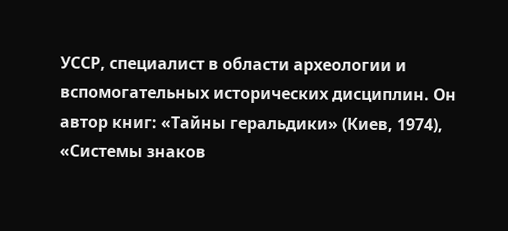УССР, специалист в области археологии и вспомогательных исторических дисциплин. Он автор книг: «Тайны геральдики» (Киев, 1974), «Системы знаков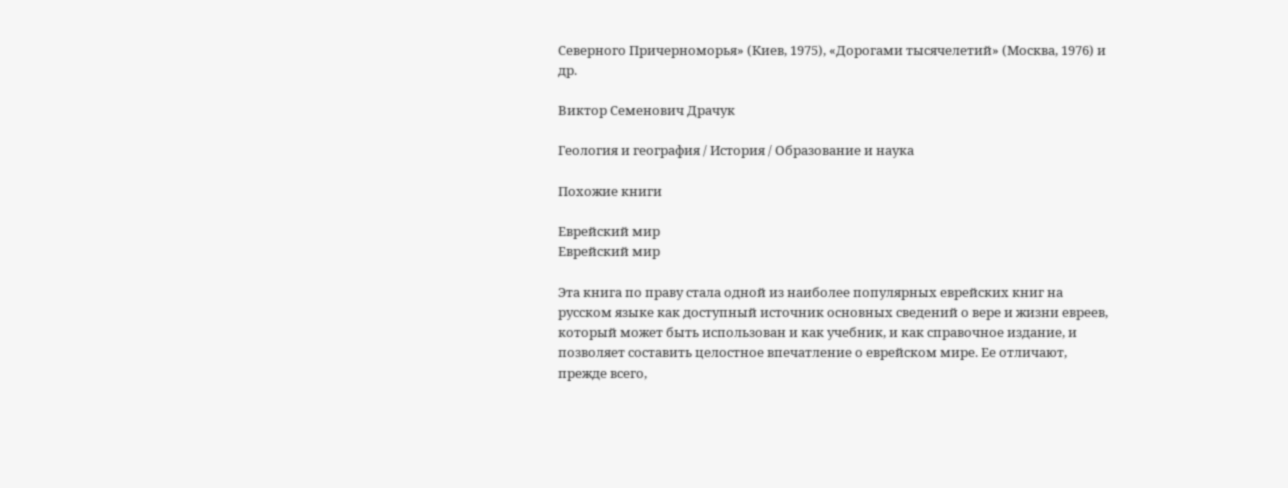Северного Причерноморья» (Киев, 1975), «Дорогами тысячелетий» (Москва, 1976) и др.

Виктор Семенович Драчук

Геология и география / История / Образование и наука

Похожие книги

Еврейский мир
Еврейский мир

Эта книга по праву стала одной из наиболее популярных еврейских книг на русском языке как доступный источник основных сведений о вере и жизни евреев, который может быть использован и как учебник, и как справочное издание, и позволяет составить целостное впечатление о еврейском мире. Ее отличают, прежде всего,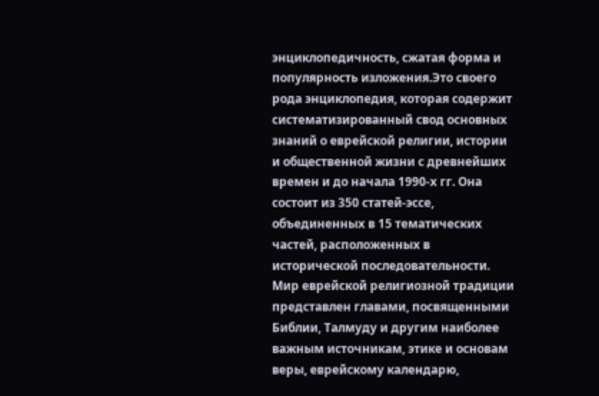энциклопедичность, сжатая форма и популярность изложения.Это своего рода энциклопедия, которая содержит систематизированный свод основных знаний о еврейской религии, истории и общественной жизни с древнейших времен и до начала 1990-х гг. Она состоит из 350 статей-эссе, объединенных в 15 тематических частей, расположенных в исторической последовательности. Мир еврейской религиозной традиции представлен главами, посвященными Библии, Талмуду и другим наиболее важным источникам, этике и основам веры, еврейскому календарю,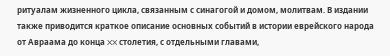ритуалам жизненного цикла, связанным с синагогой и домом, молитвам. В издании также приводится краткое описание основных событий в истории еврейского народа от Авраама до конца XX столетия, с отдельными главами,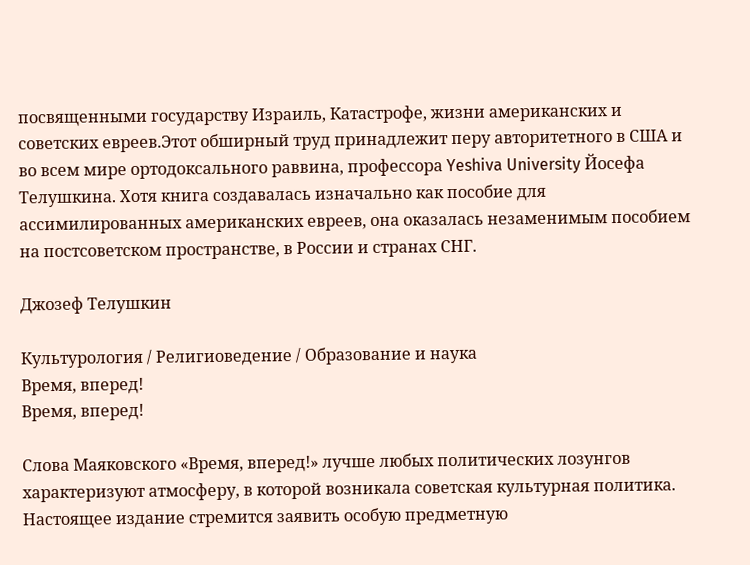посвященными государству Израиль, Катастрофе, жизни американских и советских евреев.Этот обширный труд принадлежит перу авторитетного в США и во всем мире ортодоксального раввина, профессора Yeshiva University Йосефа Телушкина. Хотя книга создавалась изначально как пособие для ассимилированных американских евреев, она оказалась незаменимым пособием на постсоветском пространстве, в России и странах СНГ.

Джозеф Телушкин

Культурология / Религиоведение / Образование и наука
Время, вперед!
Время, вперед!

Слова Маяковского «Время, вперед!» лучше любых политических лозунгов характеризуют атмосферу, в которой возникала советская культурная политика. Настоящее издание стремится заявить особую предметную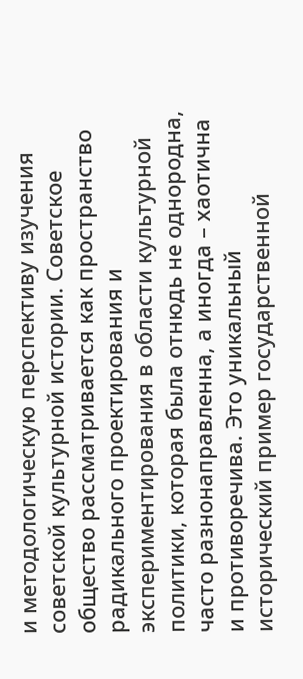и методологическую перспективу изучения советской культурной истории. Советское общество рассматривается как пространство радикального проектирования и экспериментирования в области культурной политики, которая была отнюдь не однородна, часто разнонаправленна, а иногда – хаотична и противоречива. Это уникальный исторический пример государственной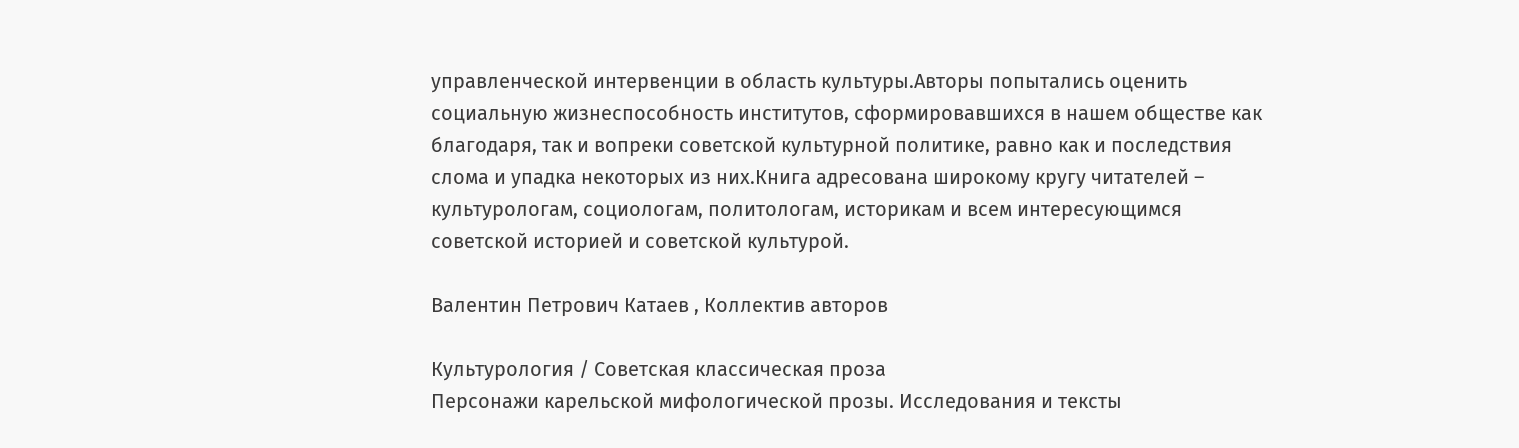управленческой интервенции в область культуры.Авторы попытались оценить социальную жизнеспособность институтов, сформировавшихся в нашем обществе как благодаря, так и вопреки советской культурной политике, равно как и последствия слома и упадка некоторых из них.Книга адресована широкому кругу читателей – культурологам, социологам, политологам, историкам и всем интересующимся советской историей и советской культурой.

Валентин Петрович Катаев , Коллектив авторов

Культурология / Советская классическая проза
Персонажи карельской мифологической прозы. Исследования и тексты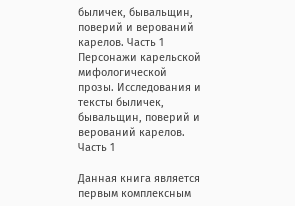быличек, бывальщин, поверий и верований карелов. Часть 1
Персонажи карельской мифологической прозы. Исследования и тексты быличек, бывальщин, поверий и верований карелов. Часть 1

Данная книга является первым комплексным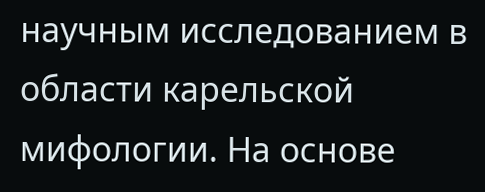научным исследованием в области карельской мифологии. На основе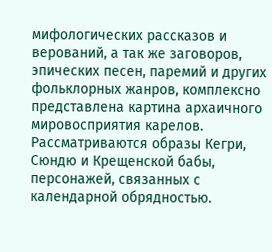мифологических рассказов и верований, а так же заговоров, эпических песен, паремий и других фольклорных жанров, комплексно представлена картина архаичного мировосприятия карелов. Рассматриваются образы Кегри, Сюндю и Крещенской бабы, персонажей, связанных с календарной обрядностью.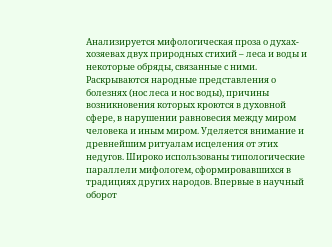Анализируется мифологическая проза о духах-хозяевах двух природных стихий – леса и воды и некоторые обряды, связанные с ними. Раскрываются народные представления о болезнях (нос леса и нос воды), причины возникновения которых кроются в духовной сфере, в нарушении равновесия между миром человека и иным миром. Уделяется внимание и древнейшим ритуалам исцеления от этих недугов. Широко использованы типологические параллели мифологем, сформировавшихся в традициях других народов. Впервые в научный оборот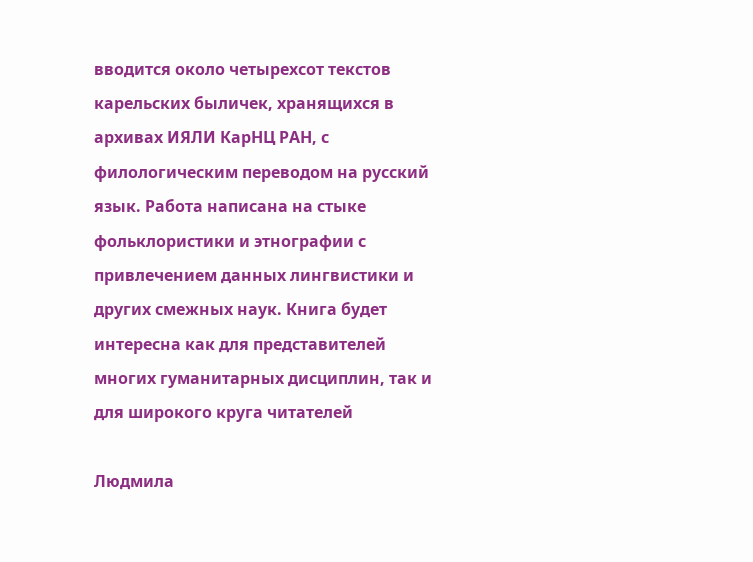вводится около четырехсот текстов карельских быличек, хранящихся в архивах ИЯЛИ КарНЦ РАН, с филологическим переводом на русский язык. Работа написана на стыке фольклористики и этнографии с привлечением данных лингвистики и других смежных наук. Книга будет интересна как для представителей многих гуманитарных дисциплин, так и для широкого круга читателей

Людмила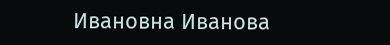Ивановна Иванова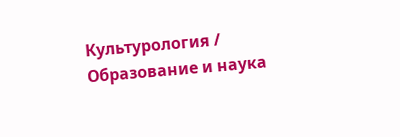Культурология / Образование и наука